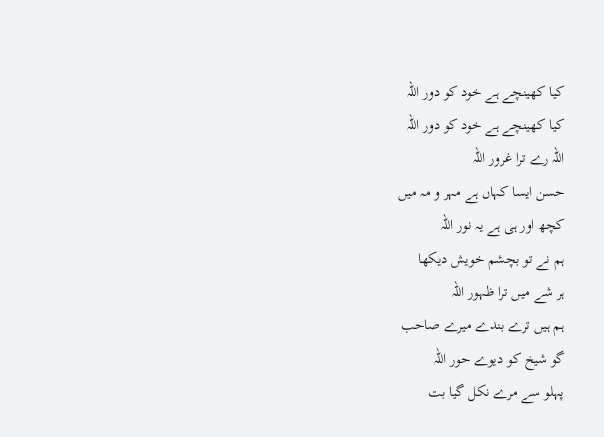کیا کھینچے ہے خود کو دور اللہ
کیا کھینچے ہے خود کو دور اللہ
اللہ رے ترا غرور اللہ
حسن ایسا کہاں ہے مہر و مہ میں
کچھ اور ہی ہے یہ نور اللہ
ہم نے تو بچشم خویش دیکھا
ہر شے میں ترا ظہور اللہ
ہم ہیں ترے بندے میرے صاحب
گو شیخ کو دیوے حور اللہ
پہلو سے مرے نکل گیا بت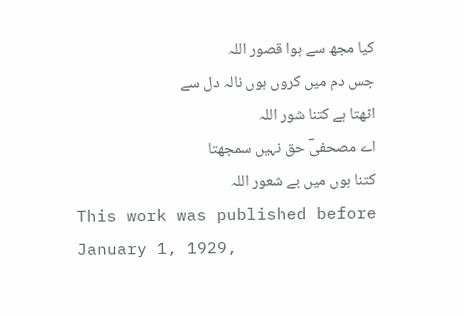کیا مجھ سے ہوا قصور اللہ
جس دم میں کروں ہوں نالہ دل سے
اٹھتا ہے کتنا شور اللہ
اے مصحفیؔ حق نہیں سمجھتا
کتنا ہوں میں بے شعور اللہ
This work was published before January 1, 1929,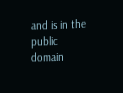and is in the public domain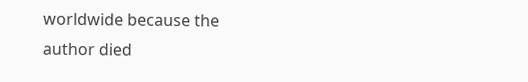worldwide because the author died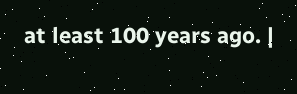at least 100 years ago. |